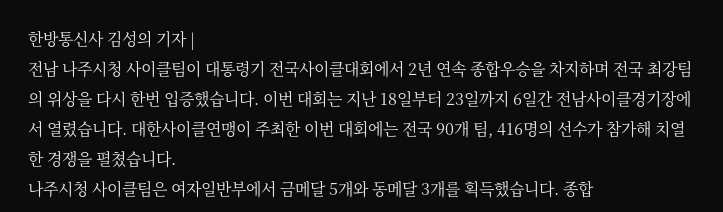한방통신사 김성의 기자 |
전남 나주시청 사이클팀이 대통령기 전국사이클대회에서 2년 연속 종합우승을 차지하며 전국 최강팀의 위상을 다시 한번 입증했습니다. 이번 대회는 지난 18일부터 23일까지 6일간 전남사이클경기장에서 열렸습니다. 대한사이클연맹이 주최한 이번 대회에는 전국 90개 팀, 416명의 선수가 참가해 치열한 경쟁을 펼쳤습니다.
나주시청 사이클팀은 여자일반부에서 금메달 5개와 동메달 3개를 획득했습니다. 종합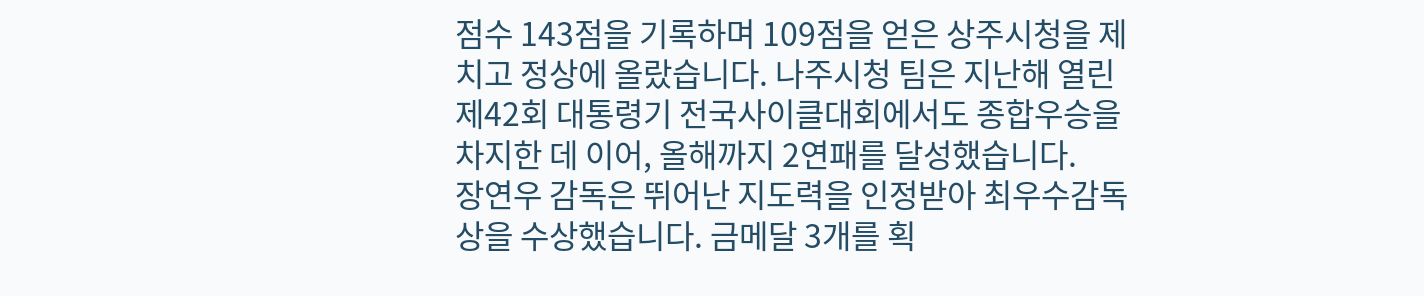점수 143점을 기록하며 109점을 얻은 상주시청을 제치고 정상에 올랐습니다. 나주시청 팀은 지난해 열린 제42회 대통령기 전국사이클대회에서도 종합우승을 차지한 데 이어, 올해까지 2연패를 달성했습니다.
장연우 감독은 뛰어난 지도력을 인정받아 최우수감독상을 수상했습니다. 금메달 3개를 획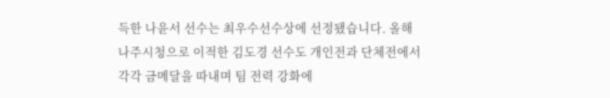득한 나윤서 선수는 최우수선수상에 선정됐습니다. 올해 나주시청으로 이적한 김도경 선수도 개인전과 단체전에서 각각 금메달을 따내며 팀 전력 강화에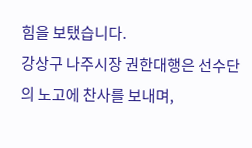힘을 보탰습니다.
강상구 나주시장 권한대행은 선수단의 노고에 찬사를 보내며,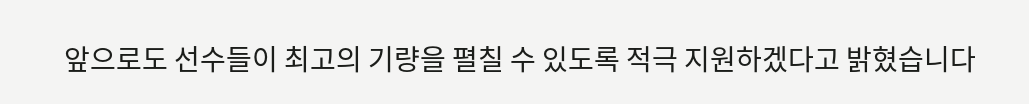앞으로도 선수들이 최고의 기량을 펼칠 수 있도록 적극 지원하겠다고 밝혔습니다